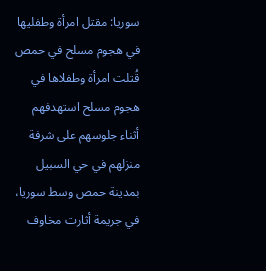سوريا: مقتل امرأة وطفليها في هجوم مسلح في حمص
قُتلت امرأة وطفلاها في هجوم مسلح استهدفهم أثناء جلوسهم على شرفة منزلهم في حي السبيل بمدينة حمص وسط سوريا، في جريمة أثارت مخاوف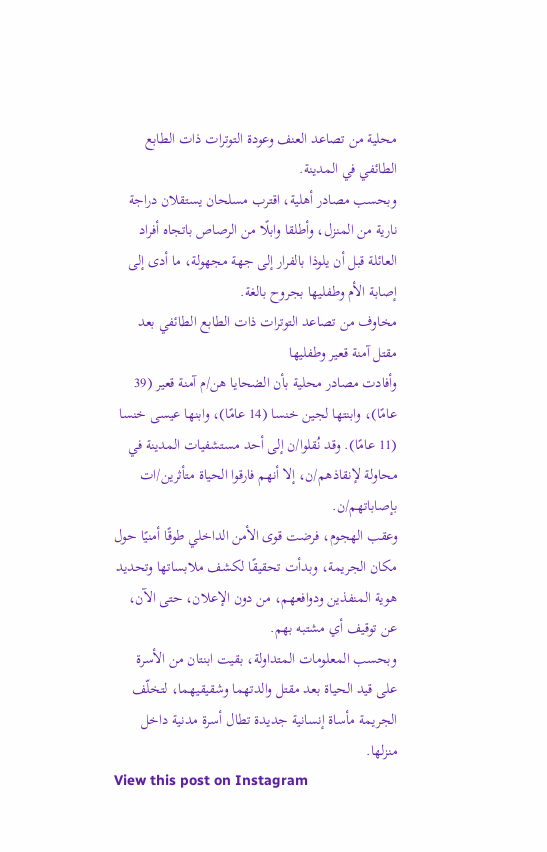محلية من تصاعد العنف وعودة التوترات ذات الطابع الطائفي في المدينة.
وبحسب مصادر أهلية، اقترب مسلحان يستقلان دراجة نارية من المنزل، وأطلقا وابلًا من الرصاص باتجاه أفراد العائلة قبل أن يلوذا بالفرار إلى جهة مجهولة، ما أدى إلى إصابة الأم وطفليها بجروح بالغة.
مخاوف من تصاعد التوترات ذات الطابع الطائفي بعد مقتل آمنة قعير وطفليها
وأفادت مصادر محلية بأن الضحايا هن/م آمنة قعير (39 عامًا)، وابنتها لجين خنسا (14 عامًا)، وابنها عيسى خنسا (11 عامًا). وقد نُقلوا/ن إلى أحد مستشفيات المدينة في محاولة لإنقاذهم/ن، إلا أنهم فارقوا الحياة متأثرين/ات بإصاباتهم/ن.
وعقب الهجوم، فرضت قوى الأمن الداخلي طوقًا أمنيًا حول مكان الجريمة، وبدأت تحقيقًا لكشف ملابساتها وتحديد هوية المنفذين ودوافعهم، من دون الإعلان، حتى الآن، عن توقيف أي مشتبه بهم.
وبحسب المعلومات المتداولة، بقيت ابنتان من الأسرة على قيد الحياة بعد مقتل والدتهما وشقيقيهما، لتخلّف الجريمة مأساة إنسانية جديدة تطال أسرة مدنية داخل منزلها.
View this post on Instagram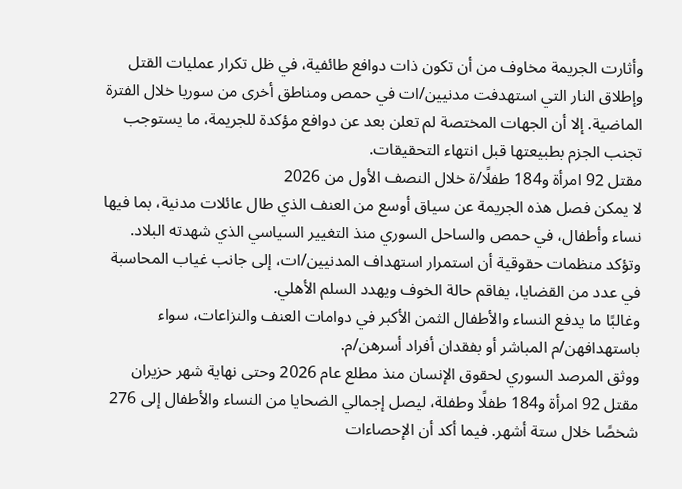وأثارت الجريمة مخاوف من أن تكون ذات دوافع طائفية، في ظل تكرار عمليات القتل وإطلاق النار التي استهدفت مدنيين/ات في حمص ومناطق أخرى من سوريا خلال الفترة الماضية. إلا أن الجهات المختصة لم تعلن بعد عن دوافع مؤكدة للجريمة، ما يستوجب تجنب الجزم بطبيعتها قبل انتهاء التحقيقات.
مقتل 92 امرأة و184 طفلًا/ة خلال النصف الأول من 2026
لا يمكن فصل هذه الجريمة عن سياق أوسع من العنف الذي طال عائلات مدنية، بما فيها نساء وأطفال، في حمص والساحل السوري منذ التغيير السياسي الذي شهدته البلاد. وتؤكد منظمات حقوقية أن استمرار استهداف المدنيين/ات، إلى جانب غياب المحاسبة في عدد من القضايا، يفاقم حالة الخوف ويهدد السلم الأهلي.
وغالبًا ما يدفع النساء والأطفال الثمن الأكبر في دوامات العنف والنزاعات، سواء باستهدافهن/م المباشر أو بفقدان أفراد أسرهن/م.
ووثق المرصد السوري لحقوق الإنسان منذ مطلع عام 2026 وحتى نهاية شهر حزيران مقتل 92 امرأة و184 طفلًا وطفلة، ليصل إجمالي الضحايا من النساء والأطفال إلى 276 شخصًا خلال ستة أشهر. فيما أكد أن الإحصاءات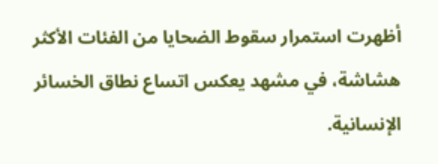أظهرت استمرار سقوط الضحايا من الفئات الأكثر هشاشة، في مشهد يعكس اتساع نطاق الخسائر الإنسانية.